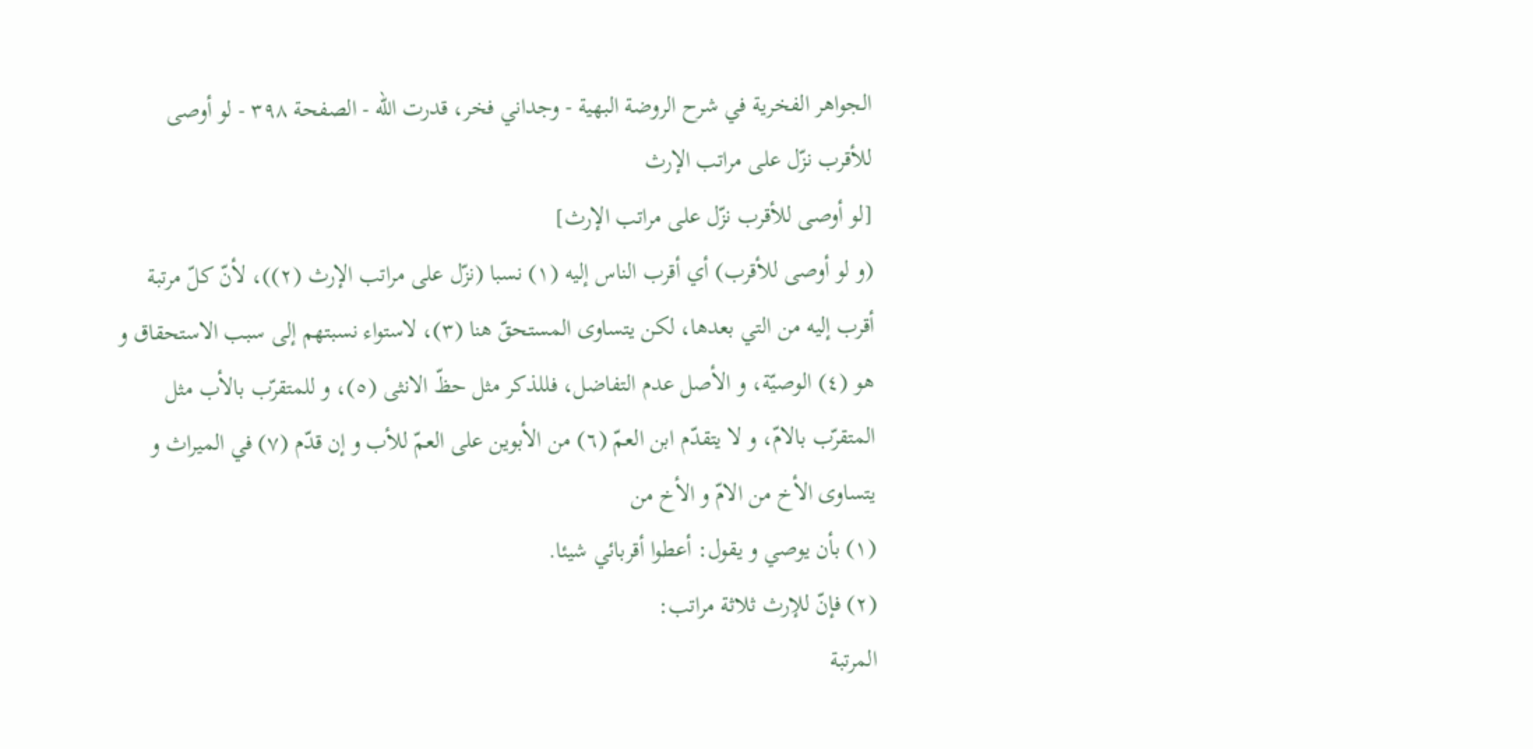الجواهر الفخرية في شرح الروضة البهية - وجداني فخر، قدرت الله - الصفحة ٣٩٨ - لو أوصى للأقرب نزّل على مراتب الإرث
[لو أوصى للأقرب نزّل على مراتب الإرث]
(و لو أوصى للأقرب) أي أقرب الناس إليه (١) نسبا (نزّل على مراتب الإرث (٢))، لأنّ كلّ مرتبة أقرب إليه من التي بعدها، لكن يتساوى المستحقّ هنا (٣)، لاستواء نسبتهم إلى سبب الاستحقاق و هو (٤) الوصيّة، و الأصل عدم التفاضل، فللذكر مثل حظّ الانثى (٥)، و للمتقرّب بالأب مثل المتقرّب بالامّ، و لا يتقدّم ابن العمّ (٦) من الأبوين على العمّ للأب و إن قدّم (٧) في الميراث و يتساوى الأخ من الامّ و الأخ من
(١) بأن يوصي و يقول: أعطوا أقربائي شيئا.
(٢) فإنّ للإرث ثلاثة مراتب:
المرتبة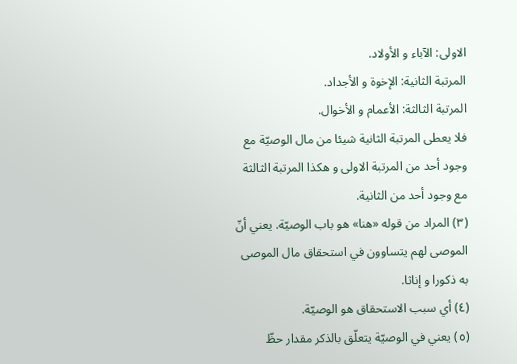الاولى: الآباء و الأولاد.
المرتبة الثانية: الإخوة و الأجداد.
المرتبة الثالثة: الأعمام و الأخوال.
فلا يعطى المرتبة الثانية شيئا من مال الوصيّة مع وجود أحد من المرتبة الاولى و هكذا المرتبة الثالثة مع وجود أحد من الثانية.
(٣) المراد من قوله «هنا» هو باب الوصيّة. يعني أنّ الموصى لهم يتساوون في استحقاق مال الموصى به ذكورا و إناثا.
(٤) أي سبب الاستحقاق هو الوصيّة.
(٥) يعني في الوصيّة يتعلّق بالذكر مقدار حظّ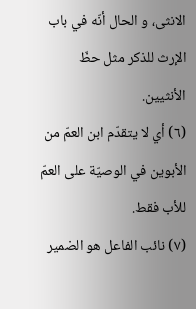الانثى، و الحال أنّه في باب الإرث للذكر مثل حظّ الأنثيين.
(٦) أي لا يتقدّم ابن العمّ من الأبوين في الوصيّة على العمّ للأب فقط.
(٧) نائب الفاعل هو الضمير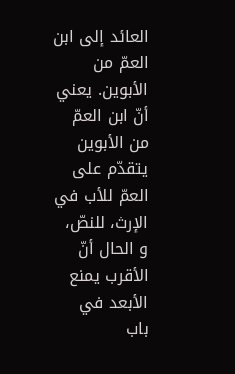العائد إلى ابن العمّ من الأبوين. يعني أنّ ابن العمّ من الأبوين يتقدّم على العمّ للأب في الإرث، للنصّ، و الحال أنّ الأقرب يمنع الأبعد في باب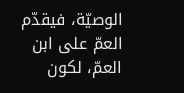الوصيّة، فيقدّم العمّ على ابن العمّ، لكون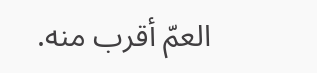العمّ أقرب منه.